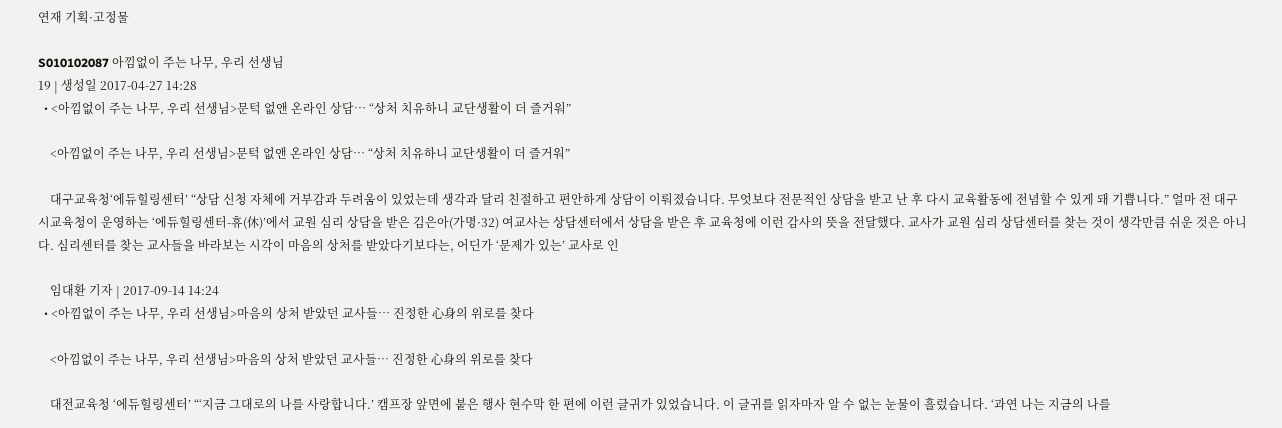연재 기획·고정물

S010102087 아낌없이 주는 나무, 우리 선생님
19 | 생성일 2017-04-27 14:28
  • <아낌없이 주는 나무, 우리 선생님>문턱 없앤 온라인 상담… “상처 치유하니 교단생활이 더 즐거워”

    <아낌없이 주는 나무, 우리 선생님>문턱 없앤 온라인 상담… “상처 치유하니 교단생활이 더 즐거워”

    대구교육청‘에듀힐링센터’ “상담 신청 자체에 거부감과 두려움이 있었는데 생각과 달리 친절하고 편안하게 상담이 이뤄졌습니다. 무엇보다 전문적인 상담을 받고 난 후 다시 교육활동에 전념할 수 있게 돼 기쁩니다.” 얼마 전 대구시교육청이 운영하는 ‘에듀힐링센터-휴(休)’에서 교원 심리 상담을 받은 김은아(가명·32) 여교사는 상담센터에서 상담을 받은 후 교육청에 이런 감사의 뜻을 전달했다. 교사가 교원 심리 상담센터를 찾는 것이 생각만큼 쉬운 것은 아니다. 심리센터를 찾는 교사들을 바라보는 시각이 마음의 상처를 받았다기보다는, 어딘가 ‘문제가 있는’ 교사로 인

    임대환 기자 | 2017-09-14 14:24
  • <아낌없이 주는 나무, 우리 선생님>마음의 상처 받았던 교사들… 진정한 心身의 위로를 찾다

    <아낌없이 주는 나무, 우리 선생님>마음의 상처 받았던 교사들… 진정한 心身의 위로를 찾다

    대전교육청 ‘에듀힐링센터’ “‘지금 그대로의 나를 사랑합니다.’ 캠프장 앞면에 붙은 행사 현수막 한 편에 이런 글귀가 있었습니다. 이 글귀를 읽자마자 알 수 없는 눈물이 흘렀습니다. ‘과연 나는 지금의 나를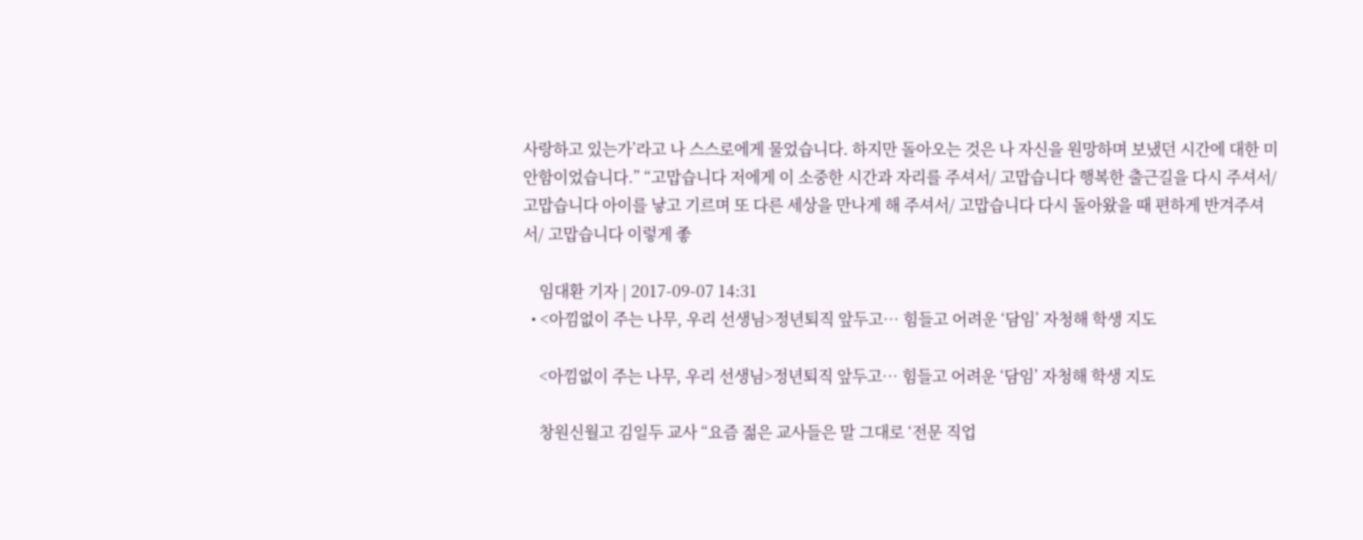사랑하고 있는가’라고 나 스스로에게 물었습니다. 하지만 돌아오는 것은 나 자신을 원망하며 보냈던 시간에 대한 미안함이었습니다.” “고맙습니다 저에게 이 소중한 시간과 자리를 주셔서/ 고맙습니다 행복한 출근길을 다시 주셔서/ 고맙습니다 아이를 낳고 기르며 또 다른 세상을 만나게 해 주셔서/ 고맙습니다 다시 돌아왔을 때 편하게 반겨주셔서/ 고맙습니다 이렇게 좋

    임대환 기자 | 2017-09-07 14:31
  • <아낌없이 주는 나무, 우리 선생님>정년퇴직 앞두고… 힘들고 어려운 ‘담임’ 자청해 학생 지도

    <아낌없이 주는 나무, 우리 선생님>정년퇴직 앞두고… 힘들고 어려운 ‘담임’ 자청해 학생 지도

    창원신월고 김일두 교사 “요즘 젊은 교사들은 말 그대로 ‘전문 직업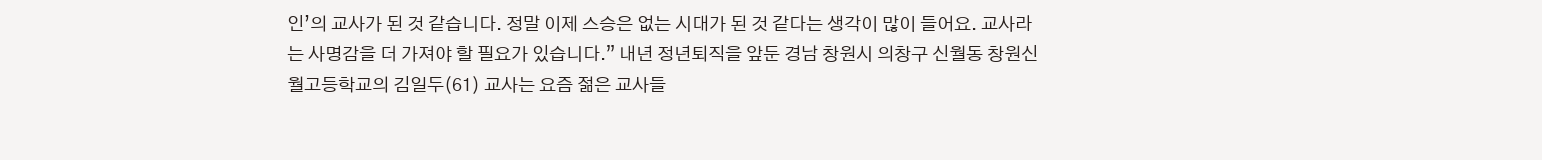인’의 교사가 된 것 같습니다. 정말 이제 스승은 없는 시대가 된 것 같다는 생각이 많이 들어요. 교사라는 사명감을 더 가져야 할 필요가 있습니다.” 내년 정년퇴직을 앞둔 경남 창원시 의창구 신월동 창원신월고등학교의 김일두(61) 교사는 요즘 젊은 교사들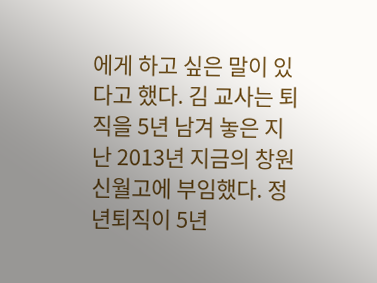에게 하고 싶은 말이 있다고 했다. 김 교사는 퇴직을 5년 남겨 놓은 지난 2013년 지금의 창원신월고에 부임했다. 정년퇴직이 5년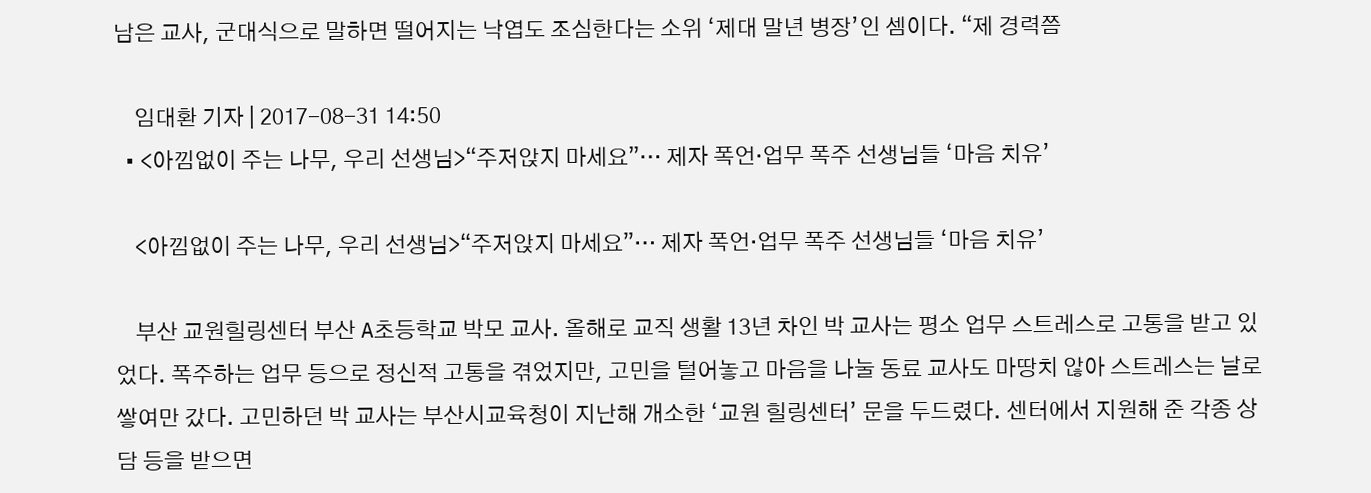남은 교사, 군대식으로 말하면 떨어지는 낙엽도 조심한다는 소위 ‘제대 말년 병장’인 셈이다. “제 경력쯤

    임대환 기자 | 2017-08-31 14:50
  • <아낌없이 주는 나무, 우리 선생님>“주저앉지 마세요”… 제자 폭언·업무 폭주 선생님들 ‘마음 치유’

    <아낌없이 주는 나무, 우리 선생님>“주저앉지 마세요”… 제자 폭언·업무 폭주 선생님들 ‘마음 치유’

    부산 교원힐링센터 부산 A초등학교 박모 교사. 올해로 교직 생활 13년 차인 박 교사는 평소 업무 스트레스로 고통을 받고 있었다. 폭주하는 업무 등으로 정신적 고통을 겪었지만, 고민을 털어놓고 마음을 나눌 동료 교사도 마땅치 않아 스트레스는 날로 쌓여만 갔다. 고민하던 박 교사는 부산시교육청이 지난해 개소한 ‘교원 힐링센터’ 문을 두드렸다. 센터에서 지원해 준 각종 상담 등을 받으면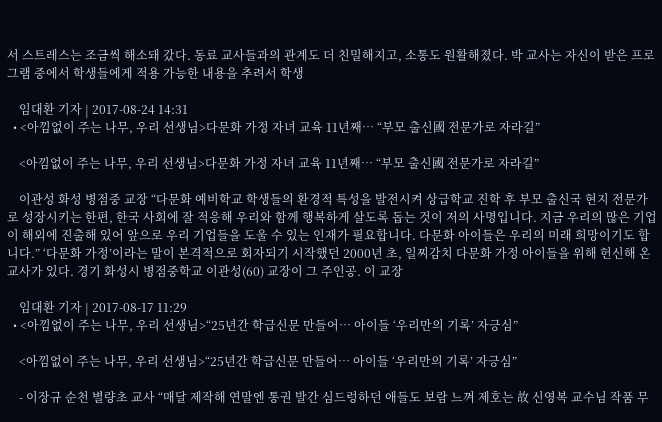서 스트레스는 조금씩 해소돼 갔다. 동료 교사들과의 관계도 더 친밀해지고, 소통도 원활해졌다. 박 교사는 자신이 받은 프로그램 중에서 학생들에게 적용 가능한 내용을 추려서 학생

    임대환 기자 | 2017-08-24 14:31
  • <아낌없이 주는 나무, 우리 선생님>다문화 가정 자녀 교육 11년째… “부모 출신國 전문가로 자라길”

    <아낌없이 주는 나무, 우리 선생님>다문화 가정 자녀 교육 11년째… “부모 출신國 전문가로 자라길”

    이관성 화성 병점중 교장 “다문화 예비학교 학생들의 환경적 특성을 발전시켜 상급학교 진학 후 부모 출신국 현지 전문가로 성장시키는 한편, 한국 사회에 잘 적응해 우리와 함께 행복하게 살도록 돕는 것이 저의 사명입니다. 지금 우리의 많은 기업이 해외에 진출해 있어 앞으로 우리 기업들을 도울 수 있는 인재가 필요합니다. 다문화 아이들은 우리의 미래 희망이기도 합니다.” ‘다문화 가정’이라는 말이 본격적으로 회자되기 시작했던 2000년 초, 일찌감치 다문화 가정 아이들을 위해 헌신해 온 교사가 있다. 경기 화성시 병점중학교 이관성(60) 교장이 그 주인공. 이 교장

    임대환 기자 | 2017-08-17 11:29
  • <아낌없이 주는 나무, 우리 선생님>“25년간 학급신문 만들어… 아이들 ‘우리만의 기록’ 자긍심”

    <아낌없이 주는 나무, 우리 선생님>“25년간 학급신문 만들어… 아이들 ‘우리만의 기록’ 자긍심”

    - 이장규 순천 별량초 교사 “매달 제작해 연말엔 통권 발간 심드렁하던 애들도 보람 느껴 제호는 故 신영복 교수님 작품 무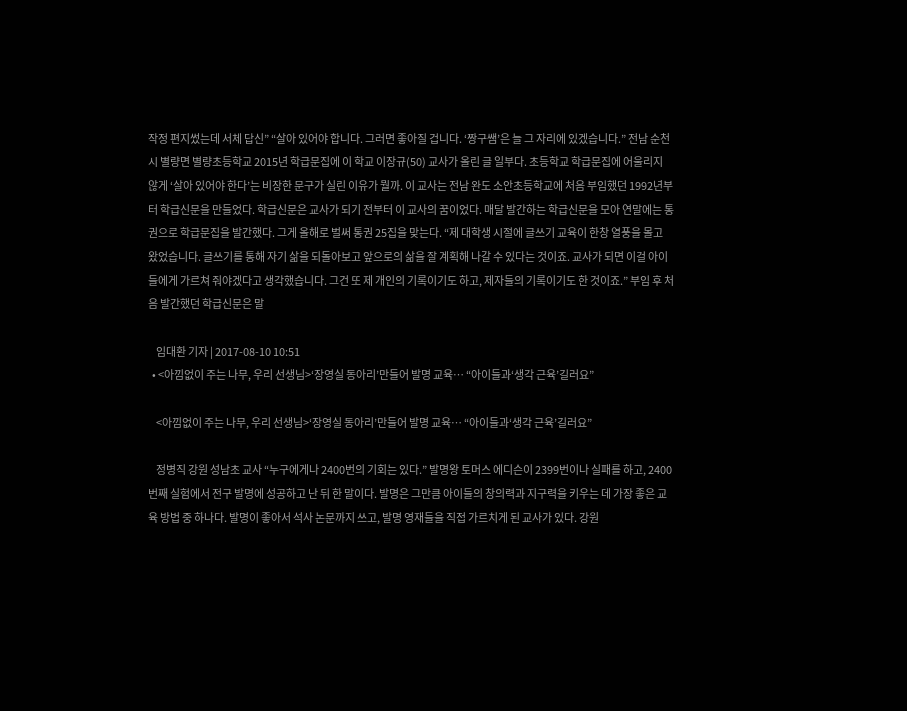작정 편지썼는데 서체 답신” “살아 있어야 합니다. 그러면 좋아질 겁니다. ‘짱구쌤’은 늘 그 자리에 있겠습니다.” 전남 순천시 별량면 별량초등학교 2015년 학급문집에 이 학교 이장규(50) 교사가 올린 글 일부다. 초등학교 학급문집에 어울리지 않게 ‘살아 있어야 한다’는 비장한 문구가 실린 이유가 뭘까. 이 교사는 전남 완도 소안초등학교에 처음 부임했던 1992년부터 학급신문을 만들었다. 학급신문은 교사가 되기 전부터 이 교사의 꿈이었다. 매달 발간하는 학급신문을 모아 연말에는 통권으로 학급문집을 발간했다. 그게 올해로 벌써 통권 25집을 맞는다. “제 대학생 시절에 글쓰기 교육이 한창 열풍을 몰고 왔었습니다. 글쓰기를 통해 자기 삶을 되돌아보고 앞으로의 삶을 잘 계획해 나갈 수 있다는 것이죠. 교사가 되면 이걸 아이들에게 가르쳐 줘야겠다고 생각했습니다. 그건 또 제 개인의 기록이기도 하고, 제자들의 기록이기도 한 것이죠.” 부임 후 처음 발간했던 학급신문은 말

    임대환 기자 | 2017-08-10 10:51
  • <아낌없이 주는 나무, 우리 선생님>‘장영실 동아리’만들어 발명 교육… “아이들과‘생각 근육’길러요”

    <아낌없이 주는 나무, 우리 선생님>‘장영실 동아리’만들어 발명 교육… “아이들과‘생각 근육’길러요”

    정병직 강원 성남초 교사 “누구에게나 2400번의 기회는 있다.” 발명왕 토머스 에디슨이 2399번이나 실패를 하고, 2400번째 실험에서 전구 발명에 성공하고 난 뒤 한 말이다. 발명은 그만큼 아이들의 창의력과 지구력을 키우는 데 가장 좋은 교육 방법 중 하나다. 발명이 좋아서 석사 논문까지 쓰고, 발명 영재들을 직접 가르치게 된 교사가 있다. 강원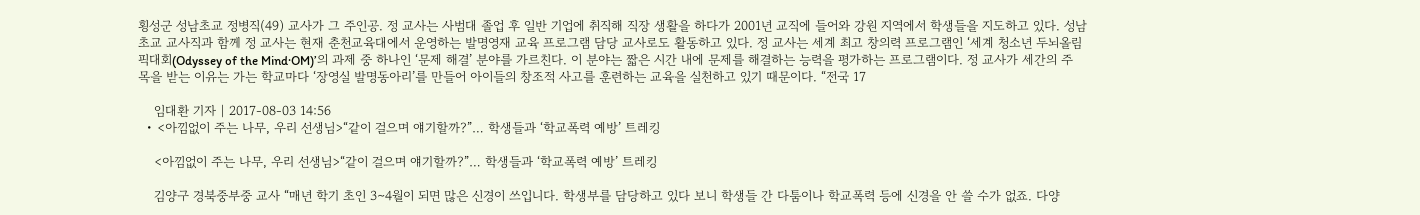횡성군 성남초교 정병직(49) 교사가 그 주인공. 정 교사는 사범대 졸업 후 일반 기업에 취직해 직장 생활을 하다가 2001년 교직에 들어와 강원 지역에서 학생들을 지도하고 있다. 성남초교 교사직과 함께 정 교사는 현재 춘천교육대에서 운영하는 발명영재 교육 프로그램 담당 교사로도 활동하고 있다. 정 교사는 세계 최고 창의력 프로그램인 ‘세계 청소년 두뇌올림픽대회(Odyssey of the Mind·OM)’의 과제 중 하나인 ‘문제 해결’ 분야를 가르친다. 이 분야는 짧은 시간 내에 문제를 해결하는 능력을 평가하는 프로그램이다. 정 교사가 세간의 주목을 받는 이유는 가는 학교마다 ‘장영실 발명동아리’를 만들어 아이들의 창조적 사고를 훈련하는 교육을 실천하고 있기 때문이다. “전국 17

    임대환 기자 | 2017-08-03 14:56
  • <아낌없이 주는 나무, 우리 선생님>“같이 걸으며 얘기할까?”… 학생들과 ‘학교폭력 예방’ 트레킹

    <아낌없이 주는 나무, 우리 선생님>“같이 걸으며 얘기할까?”… 학생들과 ‘학교폭력 예방’ 트레킹

    김양구 경북중부중 교사 “매년 학기 초인 3∼4월이 되면 많은 신경이 쓰입니다. 학생부를 담당하고 있다 보니 학생들 간 다툼이나 학교폭력 등에 신경을 안 쓸 수가 없죠. 다양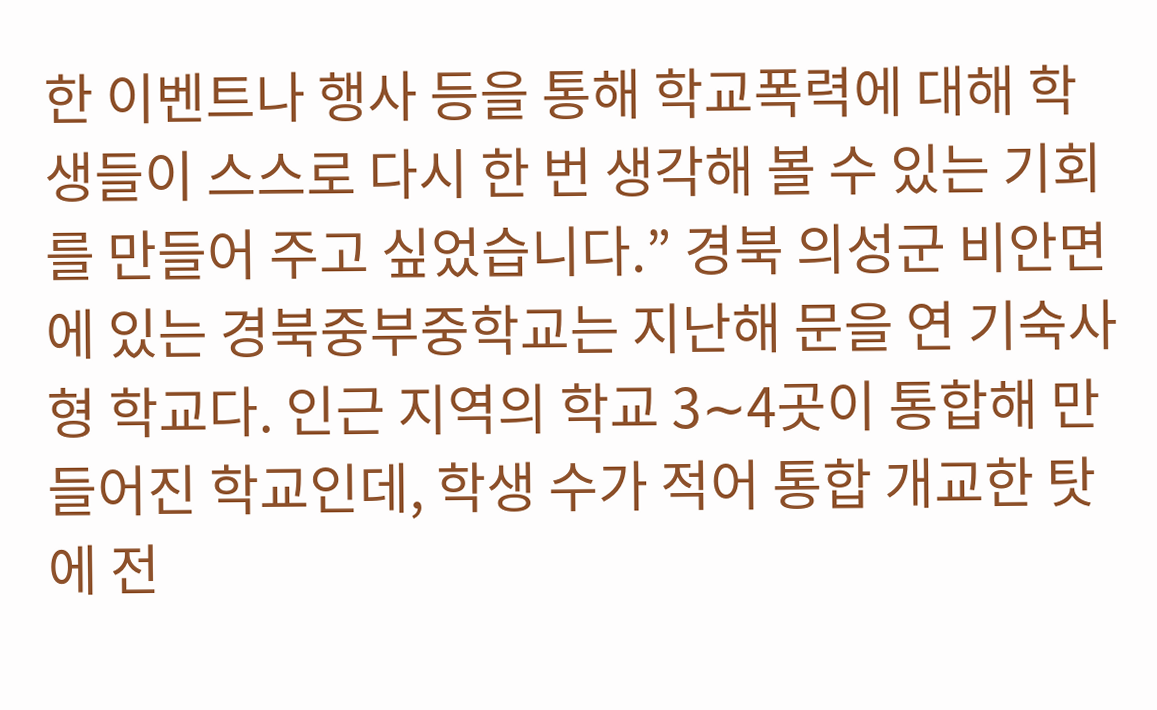한 이벤트나 행사 등을 통해 학교폭력에 대해 학생들이 스스로 다시 한 번 생각해 볼 수 있는 기회를 만들어 주고 싶었습니다.” 경북 의성군 비안면에 있는 경북중부중학교는 지난해 문을 연 기숙사형 학교다. 인근 지역의 학교 3∼4곳이 통합해 만들어진 학교인데, 학생 수가 적어 통합 개교한 탓에 전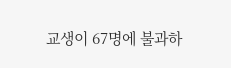교생이 67명에 불과하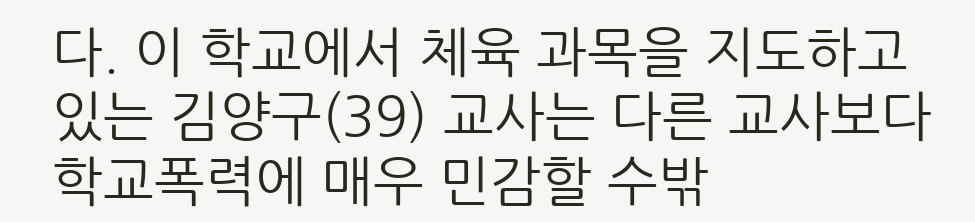다. 이 학교에서 체육 과목을 지도하고 있는 김양구(39) 교사는 다른 교사보다 학교폭력에 매우 민감할 수밖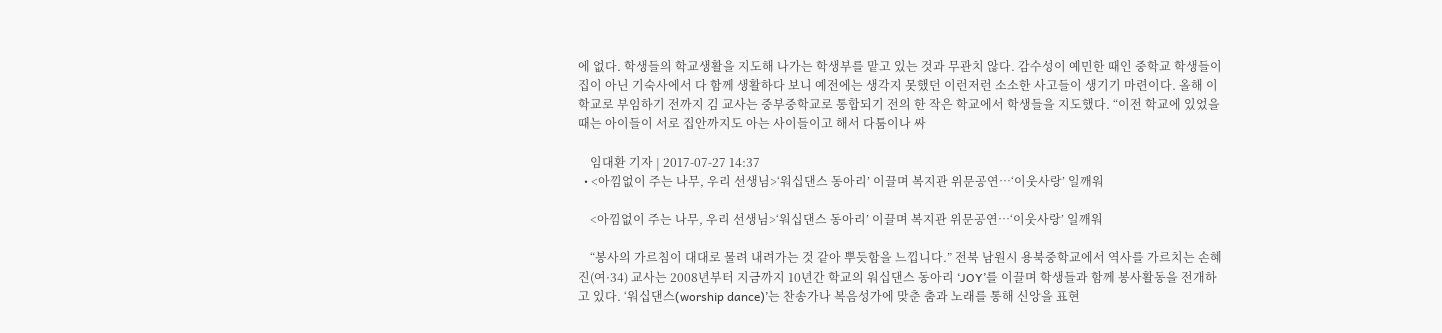에 없다. 학생들의 학교생활을 지도해 나가는 학생부를 맡고 있는 것과 무관치 않다. 감수성이 예민한 때인 중학교 학생들이 집이 아닌 기숙사에서 다 함께 생활하다 보니 예전에는 생각지 못했던 이런저런 소소한 사고들이 생기기 마련이다. 올해 이 학교로 부임하기 전까지 김 교사는 중부중학교로 통합되기 전의 한 작은 학교에서 학생들을 지도했다. “이전 학교에 있었을 때는 아이들이 서로 집안까지도 아는 사이들이고 해서 다툼이나 싸

    임대환 기자 | 2017-07-27 14:37
  • <아낌없이 주는 나무, 우리 선생님>‘워십댄스 동아리’ 이끌며 복지관 위문공연…‘이웃사랑’ 일깨워

    <아낌없이 주는 나무, 우리 선생님>‘워십댄스 동아리’ 이끌며 복지관 위문공연…‘이웃사랑’ 일깨워

    “봉사의 가르침이 대대로 물려 내려가는 것 같아 뿌듯함을 느낍니다.” 전북 남원시 용북중학교에서 역사를 가르치는 손혜진(여·34) 교사는 2008년부터 지금까지 10년간 학교의 워십댄스 동아리 ‘JOY’를 이끌며 학생들과 함께 봉사활동을 전개하고 있다. ‘워십댄스(worship dance)’는 찬송가나 복음성가에 맞춘 춤과 노래를 통해 신앙을 표현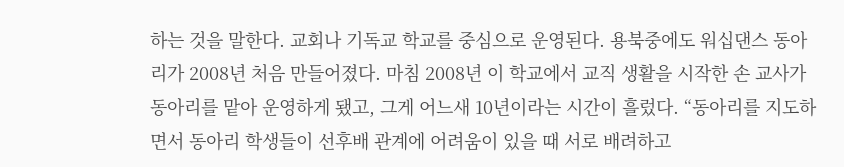하는 것을 말한다. 교회나 기독교 학교를 중심으로 운영된다. 용북중에도 워십댄스 동아리가 2008년 처음 만들어졌다. 마침 2008년 이 학교에서 교직 생활을 시작한 손 교사가 동아리를 맡아 운영하게 됐고, 그게 어느새 10년이라는 시간이 흘렀다. “동아리를 지도하면서 동아리 학생들이 선후배 관계에 어려움이 있을 때 서로 배려하고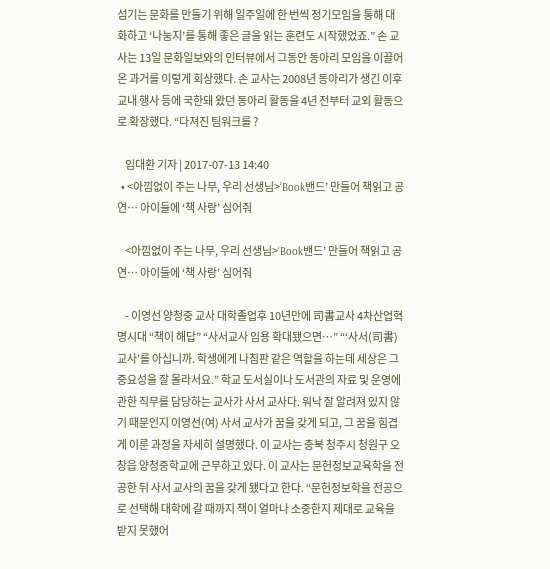섬기는 문화를 만들기 위해 일주일에 한 번씩 정기모임을 통해 대화하고 ‘나눔지’를 통해 좋은 글을 읽는 훈련도 시작했었죠.” 손 교사는 13일 문화일보와의 인터뷰에서 그동안 동아리 모임을 이끌어 온 과거를 이렇게 회상했다. 손 교사는 2008년 동아리가 생긴 이후 교내 행사 등에 국한돼 왔던 동아리 활동을 4년 전부터 교외 활동으로 확장했다. “다져진 팀워크를 ?

    임대환 기자 | 2017-07-13 14:40
  • <아낌없이 주는 나무, 우리 선생님>‘Book밴드’ 만들어 책읽고 공연… 아이들에 ‘책 사랑’ 심어줘

    <아낌없이 주는 나무, 우리 선생님>‘Book밴드’ 만들어 책읽고 공연… 아이들에 ‘책 사랑’ 심어줘

    - 이영선 양청중 교사 대학졸업후 10년만에 司書교사 4차산업혁명시대 “책이 해답” “사서교사 임용 확대됐으면…” “‘사서(司書) 교사’를 아십니까. 학생에게 나침판 같은 역할을 하는데 세상은 그 중요성을 잘 몰라서요.” 학교 도서실이나 도서관의 자료 및 운영에 관한 직무를 담당하는 교사가 사서 교사다. 워낙 잘 알려져 있지 않기 때문인지 이영선(여) 사서 교사가 꿈을 갖게 되고, 그 꿈을 힘겹게 이룬 과정을 자세히 설명했다. 이 교사는 충북 청주시 청원구 오창읍 양청중학교에 근무하고 있다. 이 교사는 문헌정보교육학을 전공한 뒤 사서 교사의 꿈을 갖게 됐다고 한다. “문헌정보학을 전공으로 선택해 대학에 갈 때까지 책이 얼마나 소중한지 제대로 교육을 받지 못했어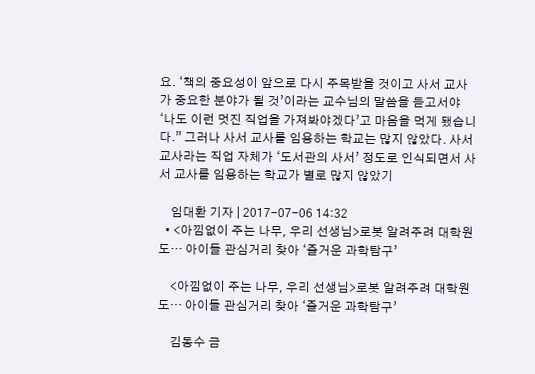요. ‘책의 중요성이 앞으로 다시 주목받을 것이고 사서 교사가 중요한 분야가 될 것’이라는 교수님의 말씀을 듣고서야 ‘나도 이런 멋진 직업을 가져봐야겠다’고 마음을 먹게 됐습니다.” 그러나 사서 교사를 임용하는 학교는 많지 않았다. 사서 교사라는 직업 자체가 ‘도서관의 사서’ 정도로 인식되면서 사서 교사를 임용하는 학교가 별로 많지 않았기

    임대환 기자 | 2017-07-06 14:32
  • <아낌없이 주는 나무, 우리 선생님>로봇 알려주려 대학원도… 아이들 관심거리 찾아 ‘즐거운 과학탐구’

    <아낌없이 주는 나무, 우리 선생님>로봇 알려주려 대학원도… 아이들 관심거리 찾아 ‘즐거운 과학탐구’

    김동수 금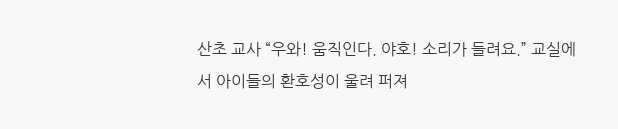산초 교사 “우와! 움직인다. 야호! 소리가 들려요.” 교실에서 아이들의 환호성이 울려 퍼져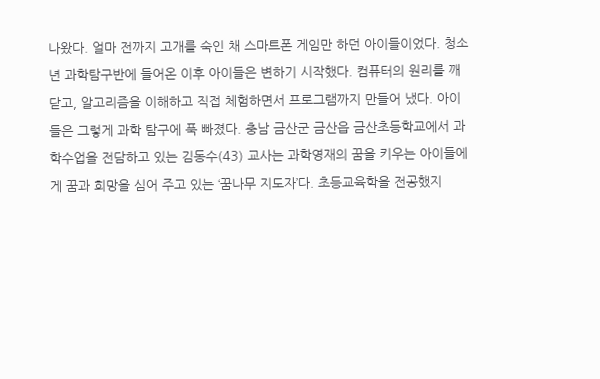나왔다. 얼마 전까지 고개를 숙인 채 스마트폰 게임만 하던 아이들이었다. 청소년 과학탐구반에 들어온 이후 아이들은 변하기 시작했다. 컴퓨터의 원리를 깨닫고, 알고리즘을 이해하고 직접 체험하면서 프로그램까지 만들어 냈다. 아이들은 그렇게 과학 탐구에 푹 빠졌다. 충남 금산군 금산읍 금산초등학교에서 과학수업을 전담하고 있는 김동수(43) 교사는 과학영재의 꿈을 키우는 아이들에게 꿈과 희망을 심어 주고 있는 ‘꿈나무 지도자’다. 초등교육학을 전공했지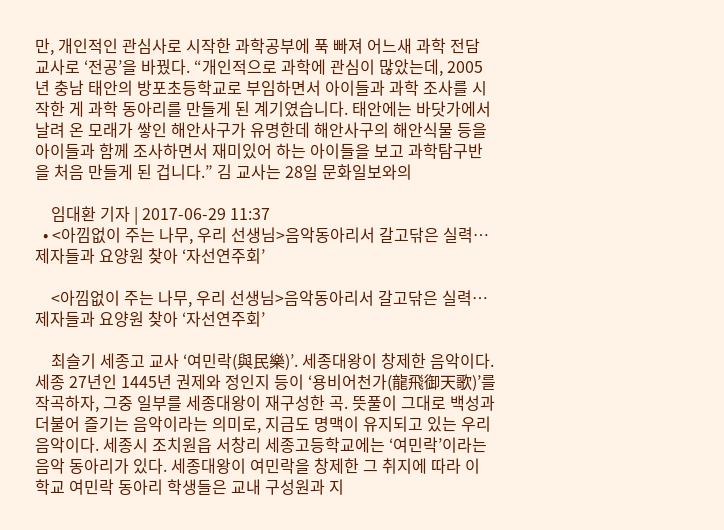만, 개인적인 관심사로 시작한 과학공부에 푹 빠져 어느새 과학 전담 교사로 ‘전공’을 바꿨다. “개인적으로 과학에 관심이 많았는데, 2005년 충남 태안의 방포초등학교로 부임하면서 아이들과 과학 조사를 시작한 게 과학 동아리를 만들게 된 계기였습니다. 태안에는 바닷가에서 날려 온 모래가 쌓인 해안사구가 유명한데 해안사구의 해안식물 등을 아이들과 함께 조사하면서 재미있어 하는 아이들을 보고 과학탐구반을 처음 만들게 된 겁니다.” 김 교사는 28일 문화일보와의

    임대환 기자 | 2017-06-29 11:37
  • <아낌없이 주는 나무, 우리 선생님>음악동아리서 갈고닦은 실력… 제자들과 요양원 찾아 ‘자선연주회’

    <아낌없이 주는 나무, 우리 선생님>음악동아리서 갈고닦은 실력… 제자들과 요양원 찾아 ‘자선연주회’

    최슬기 세종고 교사 ‘여민락(與民樂)’. 세종대왕이 창제한 음악이다. 세종 27년인 1445년 권제와 정인지 등이 ‘용비어천가(龍飛御天歌)’를 작곡하자, 그중 일부를 세종대왕이 재구성한 곡. 뜻풀이 그대로 백성과 더불어 즐기는 음악이라는 의미로, 지금도 명맥이 유지되고 있는 우리 음악이다. 세종시 조치원읍 서창리 세종고등학교에는 ‘여민락’이라는 음악 동아리가 있다. 세종대왕이 여민락을 창제한 그 취지에 따라 이 학교 여민락 동아리 학생들은 교내 구성원과 지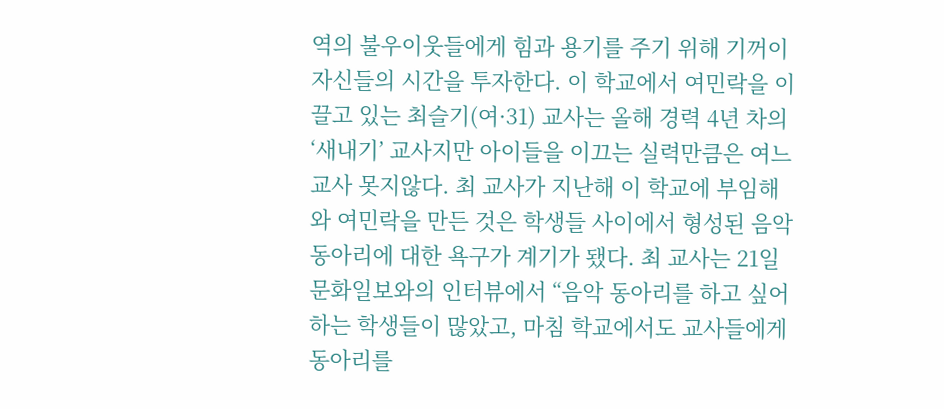역의 불우이웃들에게 힘과 용기를 주기 위해 기꺼이 자신들의 시간을 투자한다. 이 학교에서 여민락을 이끌고 있는 최슬기(여·31) 교사는 올해 경력 4년 차의 ‘새내기’ 교사지만 아이들을 이끄는 실력만큼은 여느 교사 못지않다. 최 교사가 지난해 이 학교에 부임해 와 여민락을 만든 것은 학생들 사이에서 형성된 음악 동아리에 대한 욕구가 계기가 됐다. 최 교사는 21일 문화일보와의 인터뷰에서 “음악 동아리를 하고 싶어 하는 학생들이 많았고, 마침 학교에서도 교사들에게 동아리를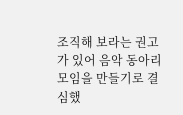조직해 보라는 권고가 있어 음악 동아리 모임을 만들기로 결심했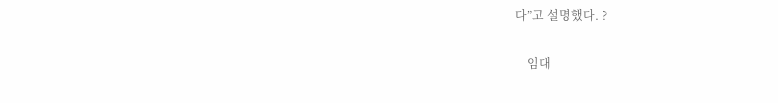다”고 설명했다. ?

    임대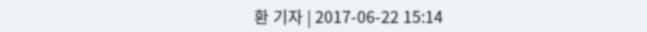환 기자 | 2017-06-22 15:14